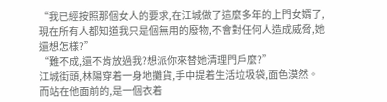“我已經按照那個女人的要求,在江城做了這麼多年的上門女婿了,現在所有人都知道我只是個無用的廢物,不會對任何人造成威脅,她還想怎樣?”
“難不成,還不肯放過我?想派你來替她清理門戶麼?”
江城街頭,林陽穿着一身地攤貨,手中提着生活垃圾袋,面色漠然。
而站在他面前的,是一個衣着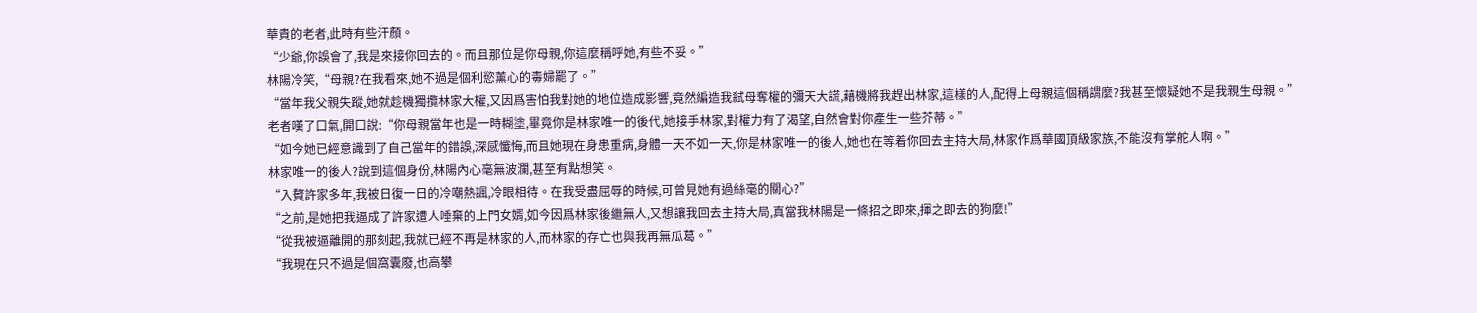華貴的老者,此時有些汗顏。
“少爺,你誤會了,我是來接你回去的。而且那位是你母親,你這麼稱呼她,有些不妥。”
林陽冷笑,“母親?在我看來,她不過是個利慾薰心的毒婦罷了。”
“當年我父親失蹤,她就趁機獨攬林家大權,又因爲害怕我對她的地位造成影響,竟然編造我弒母奪權的彌天大謊,藉機將我趕出林家,這樣的人,配得上母親這個稱謂麼?我甚至懷疑她不是我親生母親。”
老者嘆了口氣,開口說:“你母親當年也是一時糊塗,畢竟你是林家唯一的後代,她接手林家,對權力有了渴望,自然會對你產生一些芥蒂。”
“如今她已經意識到了自己當年的錯誤,深感懺悔,而且她現在身患重病,身體一天不如一天,你是林家唯一的後人,她也在等着你回去主持大局,林家作爲華國頂級家族,不能沒有掌舵人啊。”
林家唯一的後人?說到這個身份,林陽內心毫無波瀾,甚至有點想笑。
“入贅許家多年,我被日復一日的冷嘲熱諷,冷眼相待。在我受盡屈辱的時候,可曾見她有過絲毫的關心?”
“之前,是她把我逼成了許家遭人唾棄的上門女婿,如今因爲林家後繼無人,又想讓我回去主持大局,真當我林陽是一條招之即來,揮之即去的狗麼!”
“從我被逼離開的那刻起,我就已經不再是林家的人,而林家的存亡也與我再無瓜葛。”
“我現在只不過是個窩囊廢,也高攀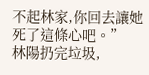不起林家,你回去讓她死了這條心吧。”
林陽扔完垃圾,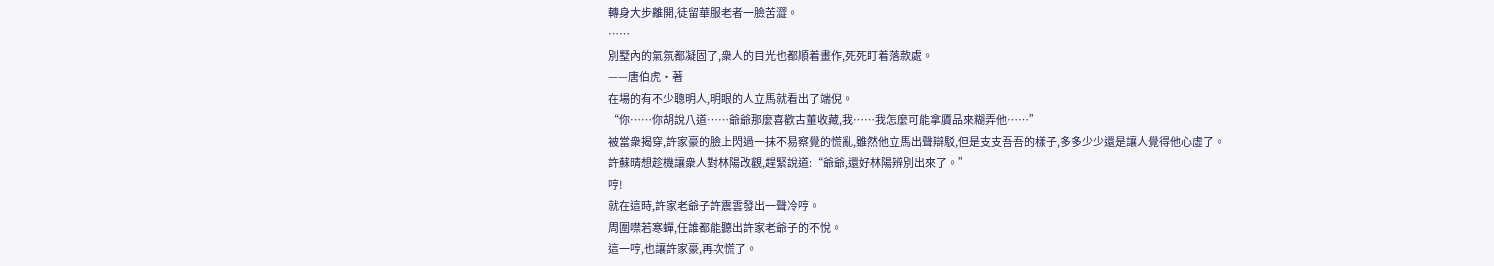轉身大步離開,徒留華服老者一臉苦澀。
……
別墅內的氣氛都凝固了,衆人的目光也都順着畫作,死死盯着落款處。
——唐伯虎·著
在場的有不少聰明人,明眼的人立馬就看出了端倪。
“你……你胡說八道……爺爺那麼喜歡古董收藏,我……我怎麼可能拿贗品來糊弄他……”
被當衆揭穿,許家豪的臉上閃過一抹不易察覺的慌亂,雖然他立馬出聲辯駁,但是支支吾吾的樣子,多多少少還是讓人覺得他心虛了。
許蘇晴想趁機讓衆人對林陽改觀,趕緊說道:“爺爺,還好林陽辨別出來了。”
哼!
就在這時,許家老爺子許震雲發出一聲冷哼。
周圍噤若寒蟬,任誰都能聽出許家老爺子的不悅。
這一哼,也讓許家豪,再次慌了。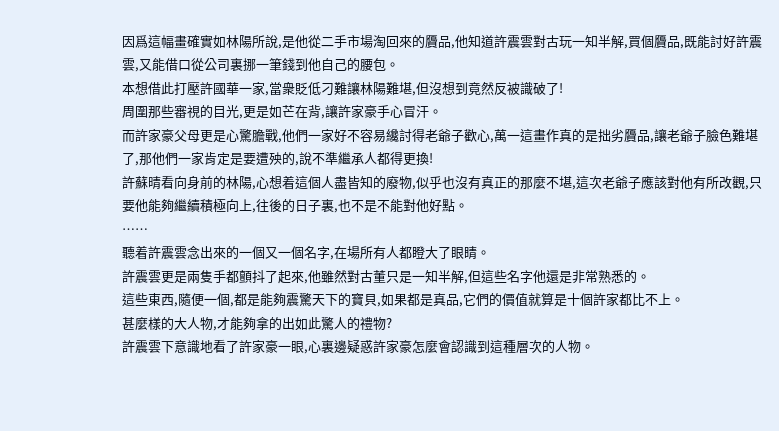因爲這幅畫確實如林陽所說,是他從二手市場淘回來的贗品,他知道許震雲對古玩一知半解,買個贗品,既能討好許震雲,又能借口從公司裏挪一筆錢到他自己的腰包。
本想借此打壓許國華一家,當衆貶低刁難讓林陽難堪,但沒想到竟然反被識破了!
周圍那些審視的目光,更是如芒在背,讓許家豪手心冒汗。
而許家豪父母更是心驚膽戰,他們一家好不容易纔討得老爺子歡心,萬一這畫作真的是拙劣贗品,讓老爺子臉色難堪了,那他們一家肯定是要遭殃的,說不準繼承人都得更換!
許蘇晴看向身前的林陽,心想着這個人盡皆知的廢物,似乎也沒有真正的那麼不堪,這次老爺子應該對他有所改觀,只要他能夠繼續積極向上,往後的日子裏,也不是不能對他好點。
……
聽着許震雲念出來的一個又一個名字,在場所有人都瞪大了眼睛。
許震雲更是兩隻手都顫抖了起來,他雖然對古董只是一知半解,但這些名字他還是非常熟悉的。
這些東西,隨便一個,都是能夠震驚天下的寶貝,如果都是真品,它們的價值就算是十個許家都比不上。
甚麼樣的大人物,才能夠拿的出如此驚人的禮物?
許震雲下意識地看了許家豪一眼,心裏邊疑惑許家豪怎麼會認識到這種層次的人物。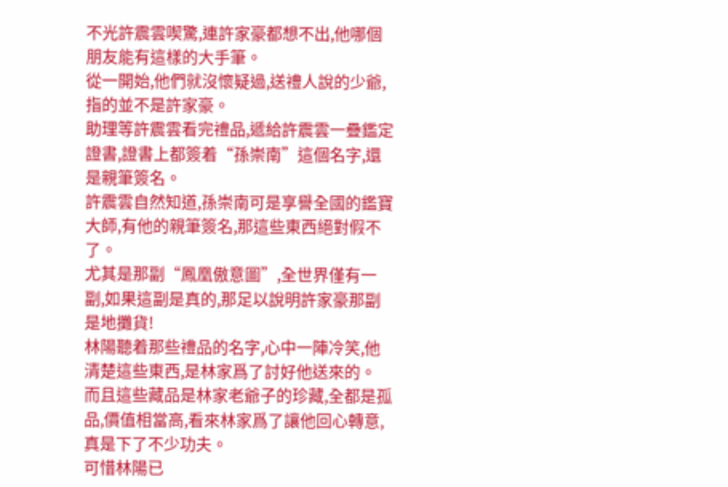不光許震雲喫驚,連許家豪都想不出,他哪個朋友能有這樣的大手筆。
從一開始,他們就沒懷疑過,送禮人說的少爺,指的並不是許家豪。
助理等許震雲看完禮品,遞給許震雲一疊鑑定證書,證書上都簽着“孫崇南”這個名字,還是親筆簽名。
許震雲自然知道,孫崇南可是享譽全國的鑑寶大師,有他的親筆簽名,那這些東西絕對假不了。
尤其是那副“鳳凰傲意圖”,全世界僅有一副,如果這副是真的,那足以說明許家豪那副是地攤貨!
林陽聽着那些禮品的名字,心中一陣冷笑,他清楚這些東西,是林家爲了討好他送來的。
而且這些藏品是林家老爺子的珍藏,全都是孤品,價值相當高,看來林家爲了讓他回心轉意,真是下了不少功夫。
可惜林陽已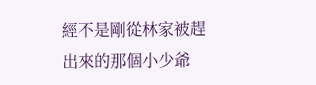經不是剛從林家被趕出來的那個小少爺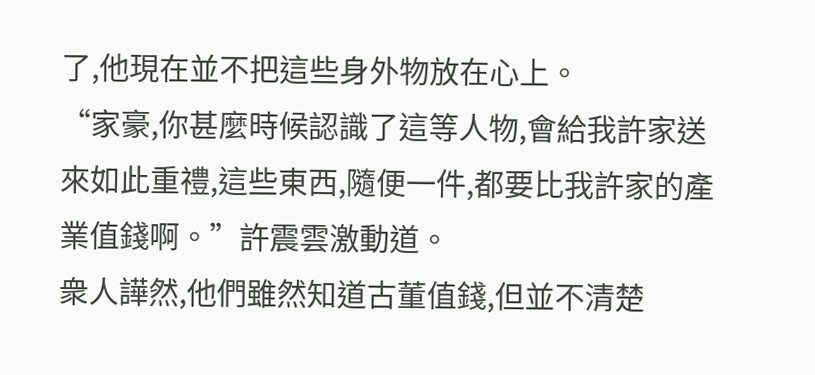了,他現在並不把這些身外物放在心上。
“家豪,你甚麼時候認識了這等人物,會給我許家送來如此重禮,這些東西,隨便一件,都要比我許家的產業值錢啊。”許震雲激動道。
衆人譁然,他們雖然知道古董值錢,但並不清楚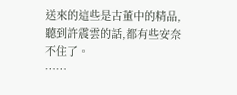送來的這些是古董中的精品,聽到許震雲的話,都有些安奈不住了。
……